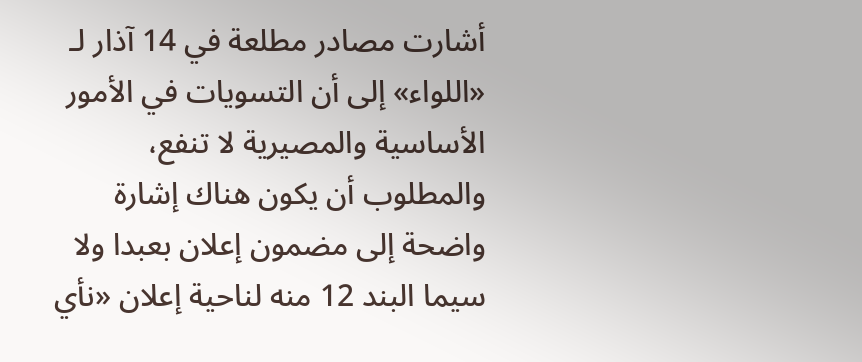أشارت مصادر مطلعة في 14 آذار لـ «اللواء» إلى أن التسويات في الأمور الأساسية والمصيرية لا تنفع، والمطلوب أن يكون هناك إشارة واضحة إلى مضمون إعلان بعبدا ولا سيما البند 12 منه لناحية إعلان «نأي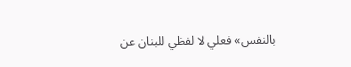بالنفس» فعلي لا لفظي للبنان عن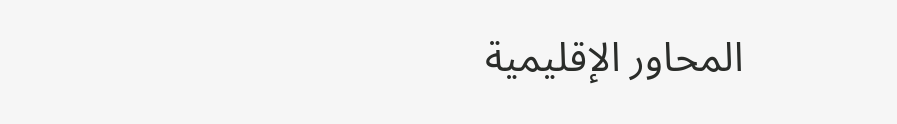المحاور الإقليمية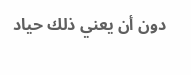دون أن يعني ذلك حياد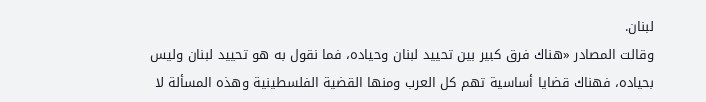لبنان.
وقالت المصادر «هناك فرق كبير بين تحييد لبنان وحياده، فما نقول به هو تحييد لبنان وليس بحياده، فهناك قضايا أساسية تهم كل العرب ومنها القضية الفلسطينية وهذه المسألة لا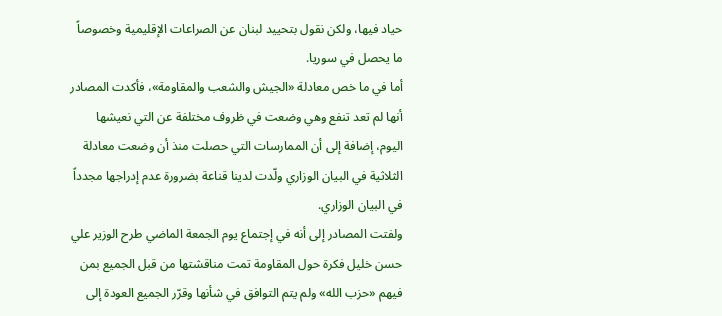حياد فيها، ولكن نقول بتحييد لبنان عن الصراعات الإقليمية وخصوصاً ما يحصل في سوريا.
أما في ما خص معادلة «الجيش والشعب والمقاومة»، فأكدت المصادر أنها لم تعد تنفع وهي وضعت في ظروف مختلفة عن التي نعيشها اليوم، إضافة إلى أن الممارسات التي حصلت منذ أن وضعت معادلة الثلاثية في البيان الوزاري ولّدت لدينا قناعة بضرورة عدم إدراجها مجدداً في البيان الوزاري.
ولفتت المصادر إلى أنه في إجتماع يوم الجمعة الماضي طرح الوزير علي حسن خليل فكرة حول المقاومة تمت مناقشتها من قبل الجميع بمن فيهم «حزب الله» ولم يتم التوافق في شأنها وقرّر الجميع العودة إلى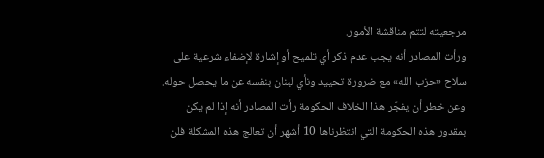مرجعيته لتتم مناقشة الأمور.
ورأت المصادر أنه يجب عدم ذكر أي تلميح أو إشارة لإضفاء شرعية على سلاح «حزب الله» مع ضرورة تحييد ونأي لبنان بنفسه عن ما يحصل حوله.
وعن خطر أن يفجّر هذا الخلاف الحكومة رأت المصادر أنه إذا لم يكن بمقدور هذه الحكومة التي انتظرناها 10 أشهر أن تعالج هذه المشكلة فلن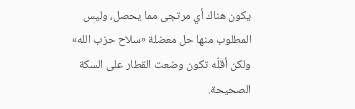يكون هناك أي مرتجى مما يحصل، وليس المطلوب منها حل معضلة «سلاح حزب الله» ولكن أقلّه تكون وضعت القطار على السكة الصحيحة.